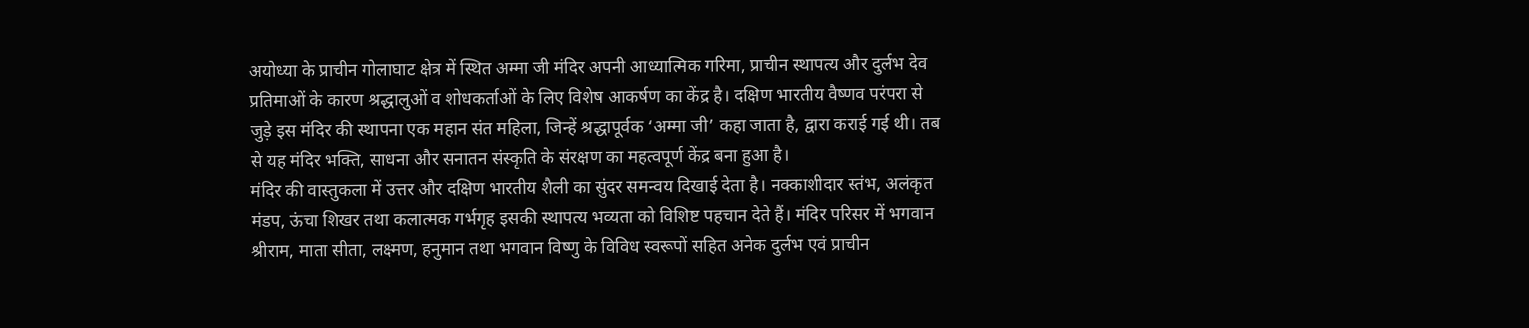अयोध्या के प्राचीन गोलाघाट क्षेत्र में स्थित अम्मा जी मंदिर अपनी आध्यात्मिक गरिमा, प्राचीन स्थापत्य और दुर्लभ देव प्रतिमाओं के कारण श्रद्धालुओं व शोधकर्ताओं के लिए विशेष आकर्षण का केंद्र है। दक्षिण भारतीय वैष्णव परंपरा से जुड़े इस मंदिर की स्थापना एक महान संत महिला, जिन्हें श्रद्धापूर्वक ‘अम्मा जी’ कहा जाता है, द्वारा कराई गई थी। तब से यह मंदिर भक्ति, साधना और सनातन संस्कृति के संरक्षण का महत्वपूर्ण केंद्र बना हुआ है।
मंदिर की वास्तुकला में उत्तर और दक्षिण भारतीय शैली का सुंदर समन्वय दिखाई देता है। नक्काशीदार स्तंभ, अलंकृत मंडप, ऊंचा शिखर तथा कलात्मक गर्भगृह इसकी स्थापत्य भव्यता को विशिष्ट पहचान देते हैं। मंदिर परिसर में भगवान श्रीराम, माता सीता, लक्ष्मण, हनुमान तथा भगवान विष्णु के विविध स्वरूपों सहित अनेक दुर्लभ एवं प्राचीन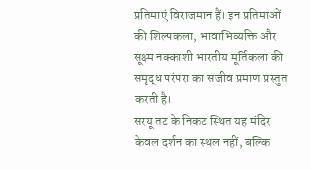प्रतिमाएं विराजमान हैं। इन प्रतिमाओं की शिल्पकला, भावाभिव्यक्ति और सूक्ष्म नक्काशी भारतीय मूर्तिकला की समृद्ध परंपरा का सजीव प्रमाण प्रस्तुत करती है।
सरयू तट के निकट स्थित यह मंदिर केवल दर्शन का स्थल नहीं, बल्कि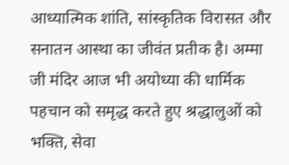आध्यात्मिक शांति, सांस्कृतिक विरासत और सनातन आस्था का जीवंत प्रतीक है। अम्मा जी मंदिर आज भी अयोध्या की धार्मिक पहचान को समृद्ध करते हुए श्रद्धालुओं को भक्ति, सेवा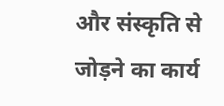और संस्कृति से जोड़ने का कार्य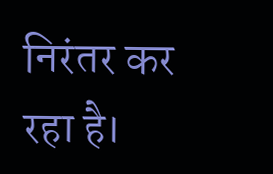निरंतर कर रहा है।